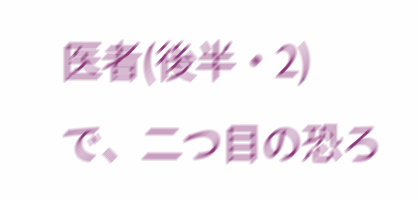医者(後半・2)
で、二つ目の恐ろ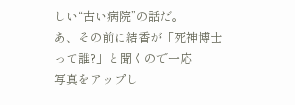しい“古い病院”の話だ。
あ、その前に結香が「死神博士って誰?」と聞くので一応
写真をアップし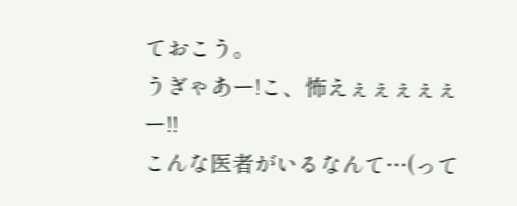ておこう。
うぎゃあー!こ、怖えぇぇぇぇぇー!!
こんな医者がいるなんて…(って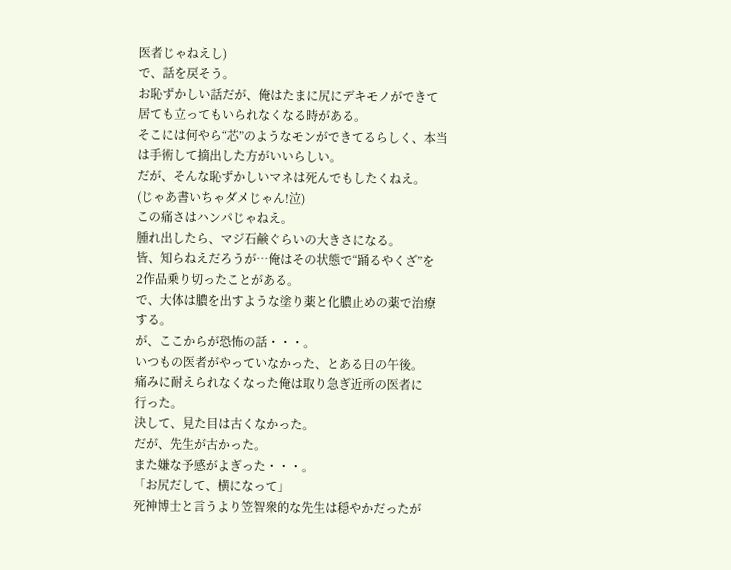医者じゃねえし)
で、話を戻そう。
お恥ずかしい話だが、俺はたまに尻にデキモノができて
居ても立ってもいられなくなる時がある。
そこには何やら“芯”のようなモンができてるらしく、本当
は手術して摘出した方がいいらしい。
だが、そんな恥ずかしいマネは死んでもしたくねえ。
(じゃあ書いちゃダメじゃん!泣)
この痛さはハンパじゃねえ。
腫れ出したら、マジ石鹸ぐらいの大きさになる。
皆、知らねえだろうが…俺はその状態で“踊るやくざ”を
2作品乗り切ったことがある。
で、大体は膿を出すような塗り薬と化膿止めの薬で治療
する。
が、ここからが恐怖の話・・・。
いつもの医者がやっていなかった、とある日の午後。
痛みに耐えられなくなった俺は取り急ぎ近所の医者に
行った。
決して、見た目は古くなかった。
だが、先生が古かった。
また嫌な予感がよぎった・・・。
「お尻だして、横になって」
死神博士と言うより笠智衆的な先生は穏やかだったが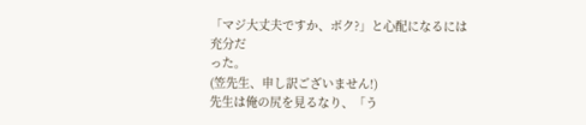「マジ大丈夫ですか、ボク?」と心配になるには充分だ
った。
(笠先生、申し訳ございません!)
先生は俺の尻を見るなり、「う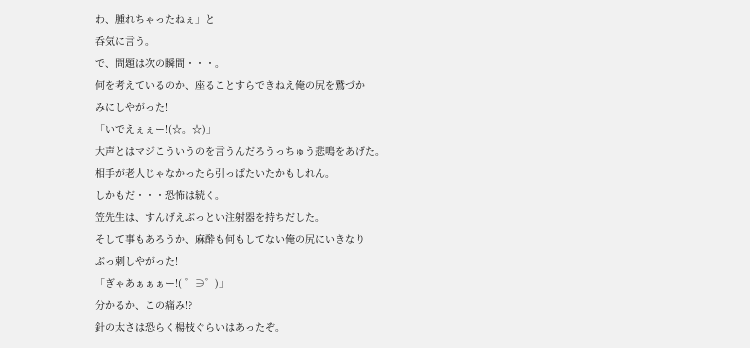わ、腫れちゃったねぇ」と
呑気に言う。
で、問題は次の瞬間・・・。
何を考えているのか、座ることすらできねえ俺の尻を鷲づか
みにしやがった!
「いでえぇぇー!(☆。☆)」
大声とはマジこういうのを言うんだろうっちゅう悲鳴をあげた。
相手が老人じゃなかったら引っぱたいたかもしれん。
しかもだ・・・恐怖は続く。
笠先生は、すんげえぶっとい注射器を持ちだした。
そして事もあろうか、麻酔も何もしてない俺の尻にいきなり
ぶっ刺しやがった!
「ぎゃあぁぁぁー!( ゜∋゜)」
分かるか、この痛み!?
針の太さは恐らく楊枝ぐらいはあったぞ。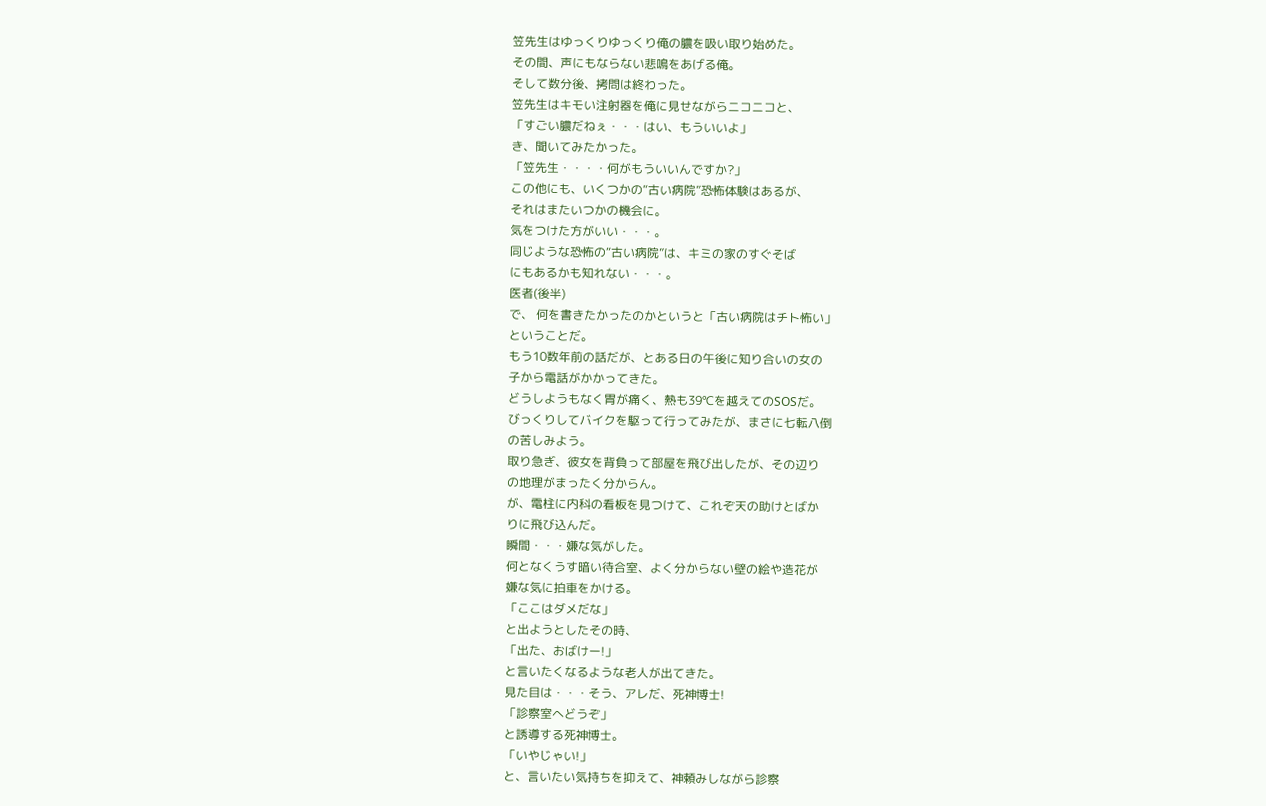笠先生はゆっくりゆっくり俺の膿を吸い取り始めた。
その間、声にもならない悲鳴をあげる俺。
そして数分後、拷問は終わった。
笠先生はキモい注射器を俺に見せながらニコニコと、
「すごい膿だねぇ・・・はい、もういいよ」
き、聞いてみたかった。
「笠先生・・・・何がもういいんですか?」
この他にも、いくつかの“古い病院”恐怖体験はあるが、
それはまたいつかの機会に。
気をつけた方がいい・・・。
同じような恐怖の“古い病院”は、キミの家のすぐそば
にもあるかも知れない・・・。
医者(後半)
で、 何を書きたかったのかというと「古い病院はチト怖い」
ということだ。
もう10数年前の話だが、とある日の午後に知り合いの女の
子から電話がかかってきた。
どうしようもなく胃が痛く、熱も39℃を越えてのSOSだ。
びっくりしてバイクを駆って行ってみたが、まさに七転八倒
の苦しみよう。
取り急ぎ、彼女を背負って部屋を飛び出したが、その辺り
の地理がまったく分からん。
が、電柱に内科の看板を見つけて、これぞ天の助けとばか
りに飛び込んだ。
瞬間・・・嫌な気がした。
何となくうす暗い待合室、よく分からない壁の絵や造花が
嫌な気に拍車をかける。
「ここはダメだな」
と出ようとしたその時、
「出た、おばけー!」
と言いたくなるような老人が出てきた。
見た目は・・・そう、アレだ、死神博士!
「診察室へどうぞ」
と誘導する死神博士。
「いやじゃい!」
と、言いたい気持ちを抑えて、神頼みしながら診察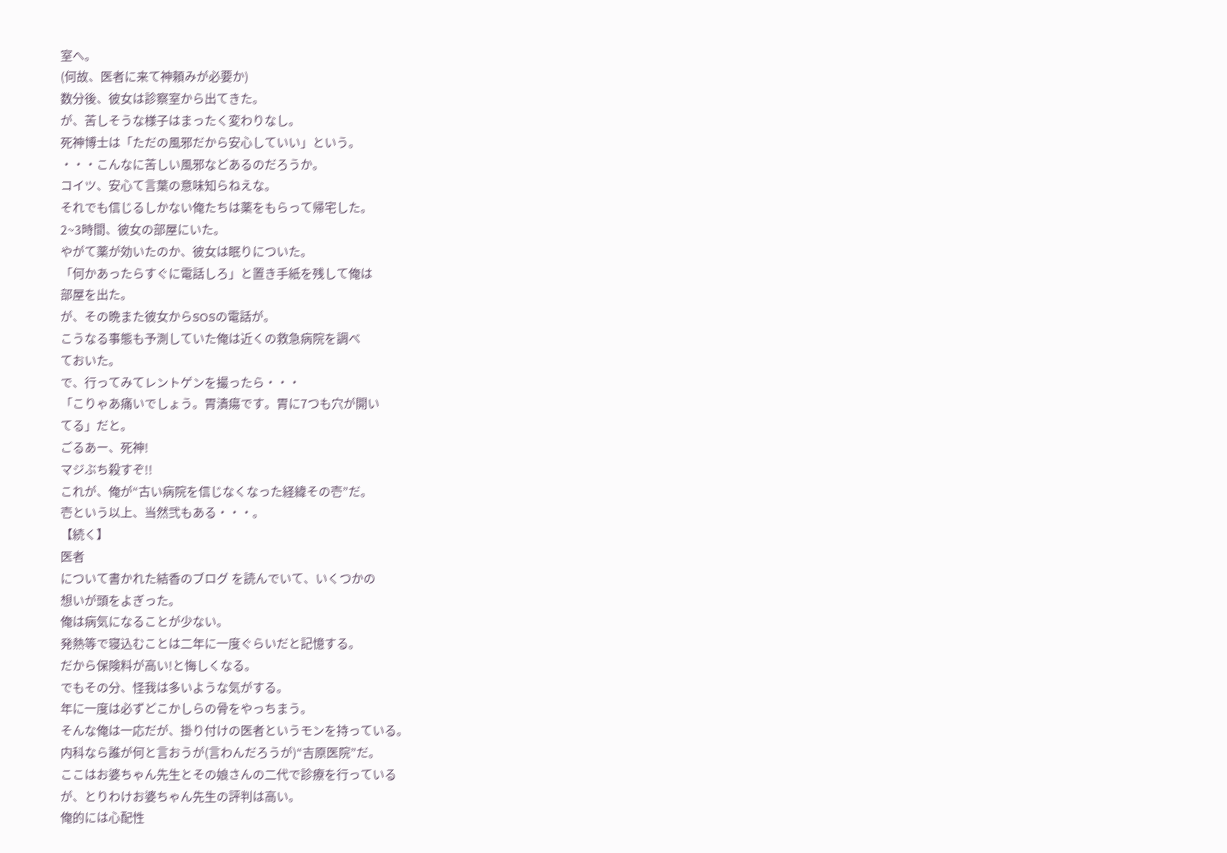室へ。
(何故、医者に来て神頼みが必要か)
数分後、彼女は診察室から出てきた。
が、苦しそうな様子はまったく変わりなし。
死神博士は「ただの風邪だから安心していい」という。
・・・こんなに苦しい風邪などあるのだろうか。
コイツ、安心て言葉の意味知らねえな。
それでも信じるしかない俺たちは薬をもらって帰宅した。
2~3時間、彼女の部屋にいた。
やがて薬が効いたのか、彼女は眠りについた。
「何かあったらすぐに電話しろ」と置き手紙を残して俺は
部屋を出た。
が、その晩また彼女からSOSの電話が。
こうなる事態も予測していた俺は近くの救急病院を調べ
ておいた。
で、行ってみてレントゲンを撮ったら・・・
「こりゃあ痛いでしょう。胃潰瘍です。胃に7つも穴が開い
てる」だと。
ごるあー、死神!
マジぶち殺すぞ!!
これが、俺が“古い病院を信じなくなった経緯その壱”だ。
壱という以上、当然弐もある・・・。
【続く】
医者
について書かれた結香のブログ を読んでいて、いくつかの
想いが頭をよぎった。
俺は病気になることが少ない。
発熱等で寝込むことは二年に一度ぐらいだと記憶する。
だから保険料が高い!と悔しくなる。
でもその分、怪我は多いような気がする。
年に一度は必ずどこかしらの骨をやっちまう。
そんな俺は一応だが、掛り付けの医者というモンを持っている。
内科なら誰が何と言おうが(言わんだろうが)“吉原医院”だ。
ここはお婆ちゃん先生とその娘さんの二代で診療を行っている
が、とりわけお婆ちゃん先生の評判は高い。
俺的には心配性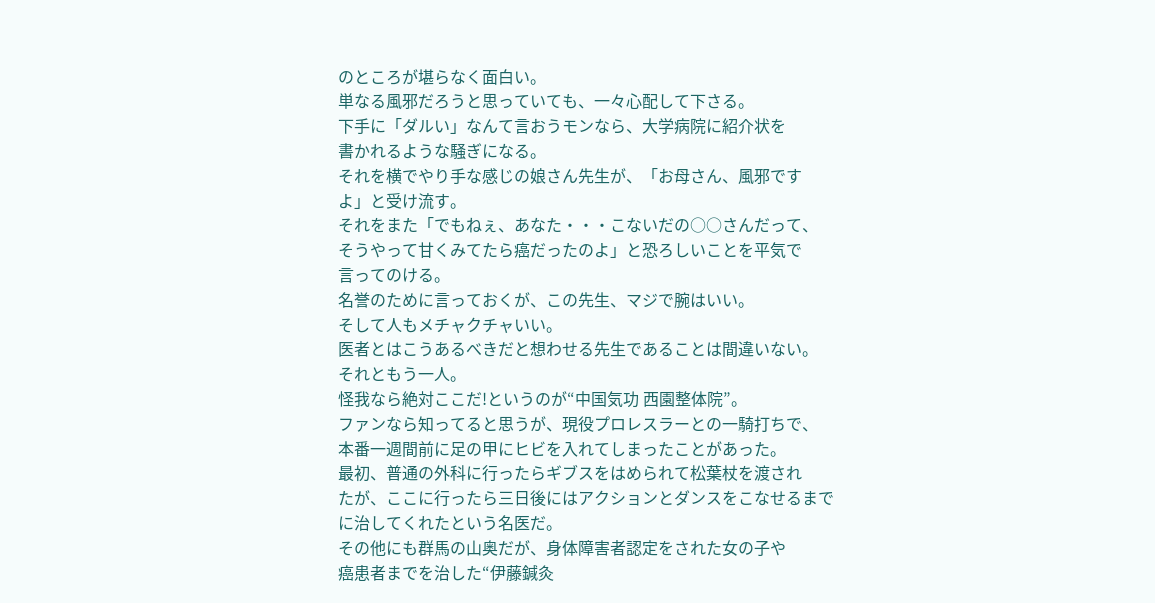のところが堪らなく面白い。
単なる風邪だろうと思っていても、一々心配して下さる。
下手に「ダルい」なんて言おうモンなら、大学病院に紹介状を
書かれるような騒ぎになる。
それを横でやり手な感じの娘さん先生が、「お母さん、風邪です
よ」と受け流す。
それをまた「でもねぇ、あなた・・・こないだの○○さんだって、
そうやって甘くみてたら癌だったのよ」と恐ろしいことを平気で
言ってのける。
名誉のために言っておくが、この先生、マジで腕はいい。
そして人もメチャクチャいい。
医者とはこうあるべきだと想わせる先生であることは間違いない。
それともう一人。
怪我なら絶対ここだ!というのが“中国気功 西園整体院”。
ファンなら知ってると思うが、現役プロレスラーとの一騎打ちで、
本番一週間前に足の甲にヒビを入れてしまったことがあった。
最初、普通の外科に行ったらギブスをはめられて松葉杖を渡され
たが、ここに行ったら三日後にはアクションとダンスをこなせるまで
に治してくれたという名医だ。
その他にも群馬の山奥だが、身体障害者認定をされた女の子や
癌患者までを治した“伊藤鍼灸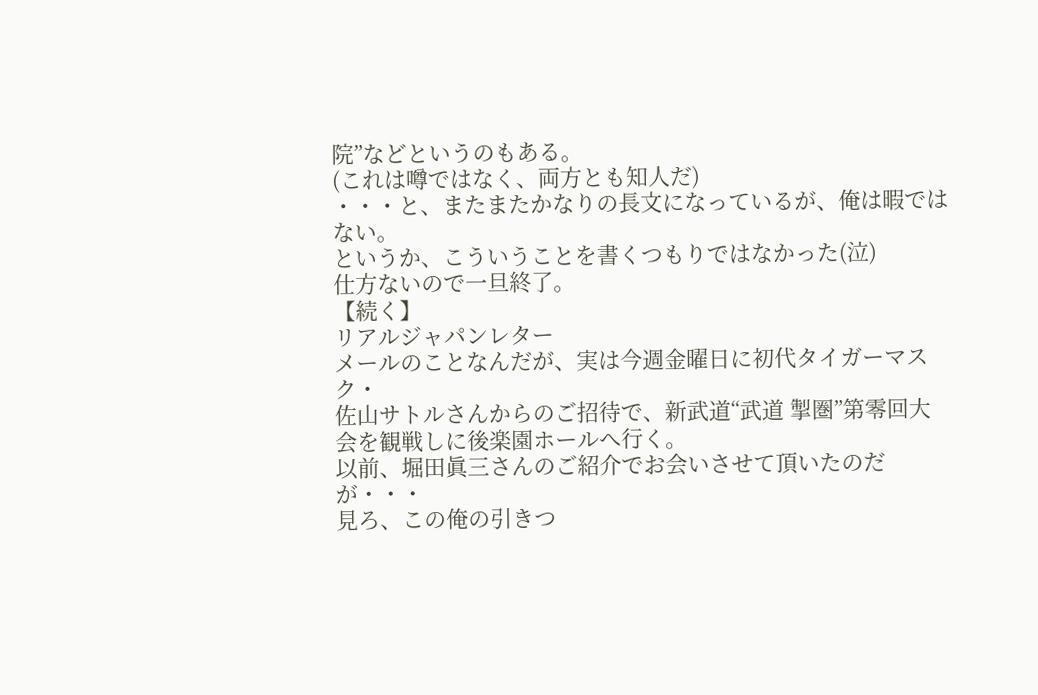院”などというのもある。
(これは噂ではなく、両方とも知人だ)
・・・と、またまたかなりの長文になっているが、俺は暇ではない。
というか、こういうことを書くつもりではなかった(泣)
仕方ないので一旦終了。
【続く】
リアルジャパンレター
メールのことなんだが、実は今週金曜日に初代タイガーマスク・
佐山サトルさんからのご招待で、新武道“武道 掣圏”第零回大
会を観戦しに後楽園ホールへ行く。
以前、堀田眞三さんのご紹介でお会いさせて頂いたのだが・・・
見ろ、この俺の引きつ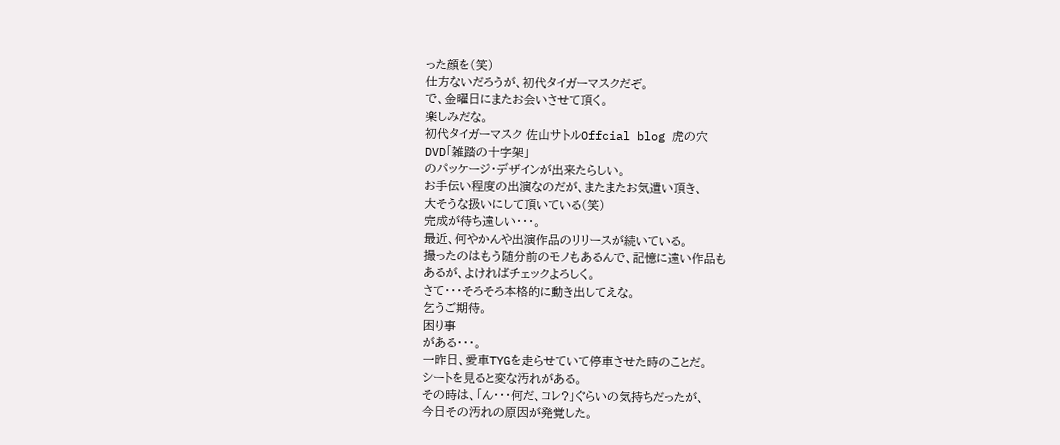った顔を(笑)
仕方ないだろうが、初代タイガーマスクだぞ。
で、金曜日にまたお会いさせて頂く。
楽しみだな。
初代タイガーマスク 佐山サトルOffcial blog 虎の穴
DVD「雑踏の十字架」
のパッケージ・デザインが出来たらしい。
お手伝い程度の出演なのだが、またまたお気遣い頂き、
大そうな扱いにして頂いている(笑)
完成が待ち遠しい・・・。
最近、何やかんや出演作品のリリースが続いている。
撮ったのはもう随分前のモノもあるんで、記憶に遠い作品も
あるが、よければチェックよろしく。
さて・・・そろそろ本格的に動き出してえな。
乞うご期待。
困り事
がある・・・。
一昨日、愛車TYGを走らせていて停車させた時のことだ。
シートを見ると変な汚れがある。
その時は、「ん・・・何だ、コレ?」ぐらいの気持ちだったが、
今日その汚れの原因が発覚した。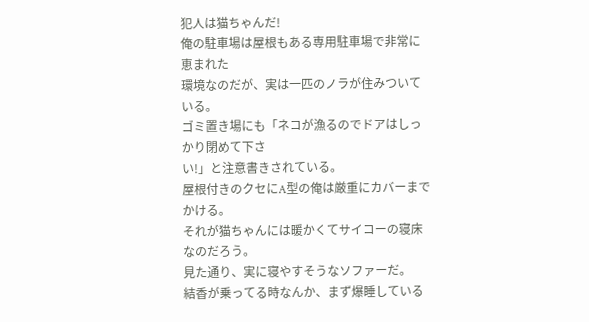犯人は猫ちゃんだ!
俺の駐車場は屋根もある専用駐車場で非常に恵まれた
環境なのだが、実は一匹のノラが住みついている。
ゴミ置き場にも「ネコが漁るのでドアはしっかり閉めて下さ
い!」と注意書きされている。
屋根付きのクセにA型の俺は厳重にカバーまでかける。
それが猫ちゃんには暖かくてサイコーの寝床なのだろう。
見た通り、実に寝やすそうなソファーだ。
結香が乗ってる時なんか、まず爆睡している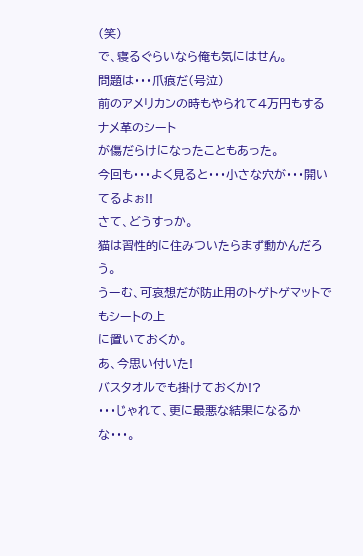(笑)
で、寝るぐらいなら俺も気にはせん。
問題は・・・爪痕だ(号泣)
前のアメリカンの時もやられて4万円もするナメ革のシート
が傷だらけになったこともあった。
今回も・・・よく見ると・・・小さな穴が・・・開いてるよぉ!!
さて、どうすっか。
猫は習性的に住みついたらまず動かんだろう。
うーむ、可哀想だが防止用のトゲトゲマットでもシートの上
に置いておくか。
あ、今思い付いた!
バスタオルでも掛けておくか!?
・・・じゃれて、更に最悪な結果になるかな・・・。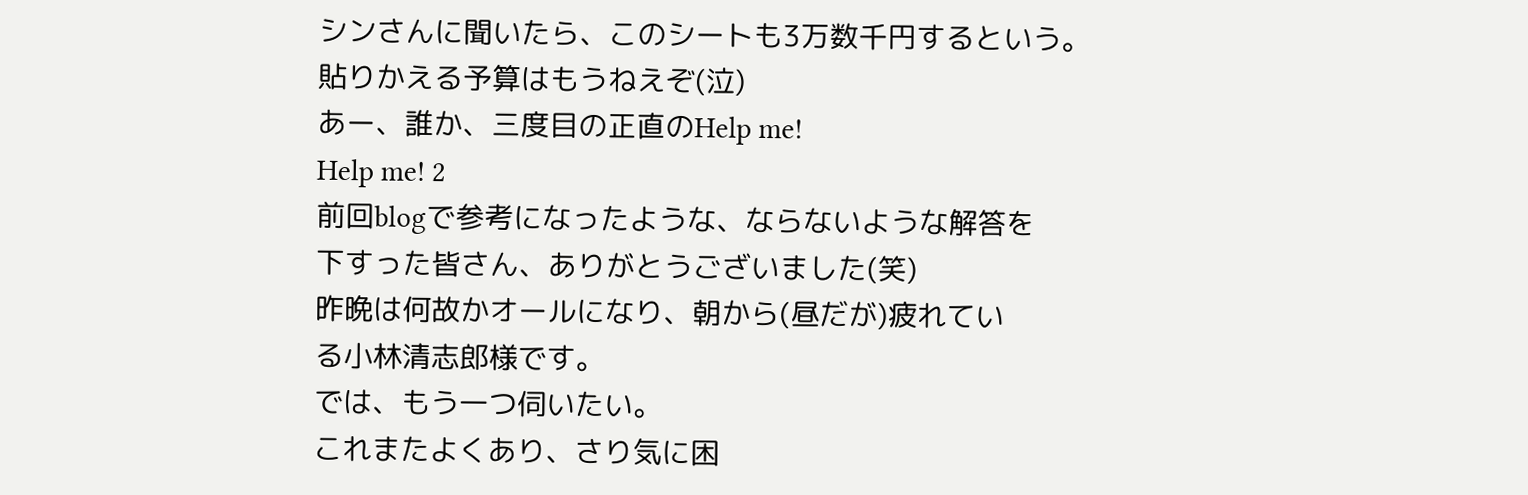シンさんに聞いたら、このシートも3万数千円するという。
貼りかえる予算はもうねえぞ(泣)
あー、誰か、三度目の正直のHelp me!
Help me! 2
前回blogで参考になったような、ならないような解答を
下すった皆さん、ありがとうございました(笑)
昨晩は何故かオールになり、朝から(昼だが)疲れてい
る小林清志郎様です。
では、もう一つ伺いたい。
これまたよくあり、さり気に困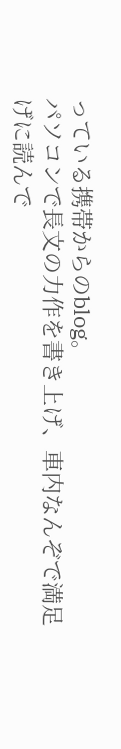っている携帯からのblog。
パソコンで長文の力作を書き上げ、車内なんぞで満足
げに読んで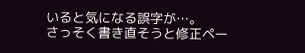いると気になる誤字が…。
さっそく書き直そうと修正ペー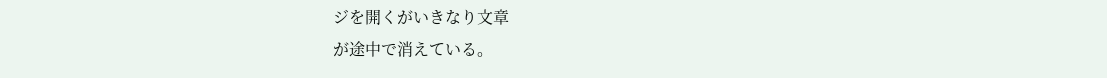ジを開くがいきなり文章
が途中で消えている。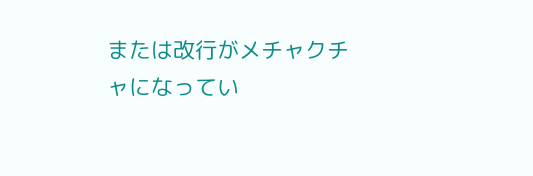または改行がメチャクチャになってい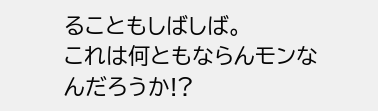ることもしばしば。
これは何ともならんモンなんだろうか!?